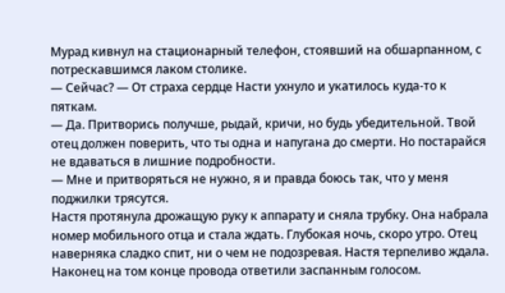Мурад кивнул на стационарный телефон, стоявший на обшарпанном, с потрескавшимся лаком столике.
— Сейчас? — От страха сердце Насти ухнуло и укатилось куда-то к пяткам.
— Да. Притворись получше, рыдай, кричи, но будь убедительной. Твой отец должен поверить, что ты одна и напугана до смерти. Но постарайся не вдаваться в лишние подробности.
— Мне и притворяться не нужно, я и правда боюсь так, что у меня поджилки трясутся.
Настя протянула дрожащую руку к аппарату и сняла трубку. Она набрала номер мобильного отца и стала ждать. Глубокая ночь, скоро утро. Отец наверняка сладко спит, ни о чем не подозревая. Настя терпеливо ждала. Наконец на том конце провода ответили заспанным голосом.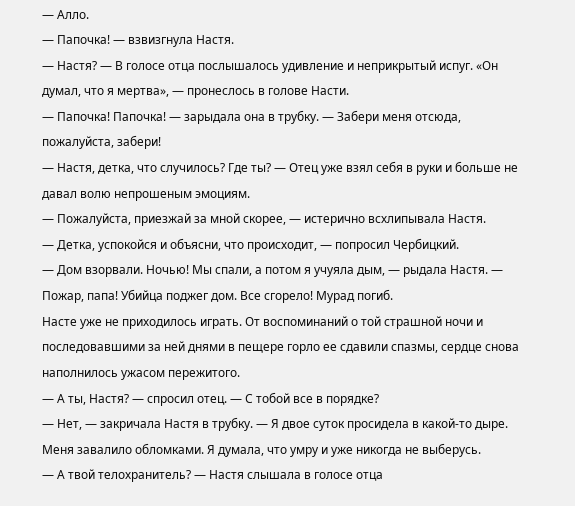— Алло.
— Папочка! — взвизгнула Настя.
— Настя? — В голосе отца послышалось удивление и неприкрытый испуг. «Он думал, что я мертва», — пронеслось в голове Насти.
— Папочка! Папочка! — зарыдала она в трубку. — Забери меня отсюда, пожалуйста, забери!
— Настя, детка, что случилось? Где ты? — Отец уже взял себя в руки и больше не давал волю непрошеным эмоциям.
— Пожалуйста, приезжай за мной скорее, — истерично всхлипывала Настя.
— Детка, успокойся и объясни, что происходит, — попросил Чербицкий.
— Дом взорвали. Ночью! Мы спали, а потом я учуяла дым, — рыдала Настя. — Пожар, папа! Убийца поджег дом. Все сгорело! Мурад погиб.
Насте уже не приходилось играть. От воспоминаний о той страшной ночи и последовавшими за ней днями в пещере горло ее сдавили спазмы, сердце снова наполнилось ужасом пережитого.
— А ты, Настя? — спросил отец. — С тобой все в порядке?
— Нет, — закричала Настя в трубку. — Я двое суток просидела в какой-то дыре. Меня завалило обломками. Я думала, что умру и уже никогда не выберусь.
— А твой телохранитель? — Настя слышала в голосе отца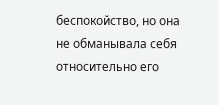беспокойство, но она не обманывала себя относительно его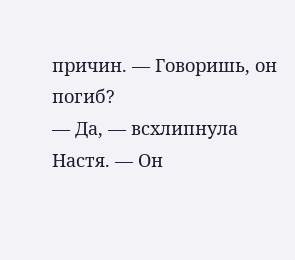причин. — Говоришь, он погиб?
— Да, — всхлипнула Настя. — Он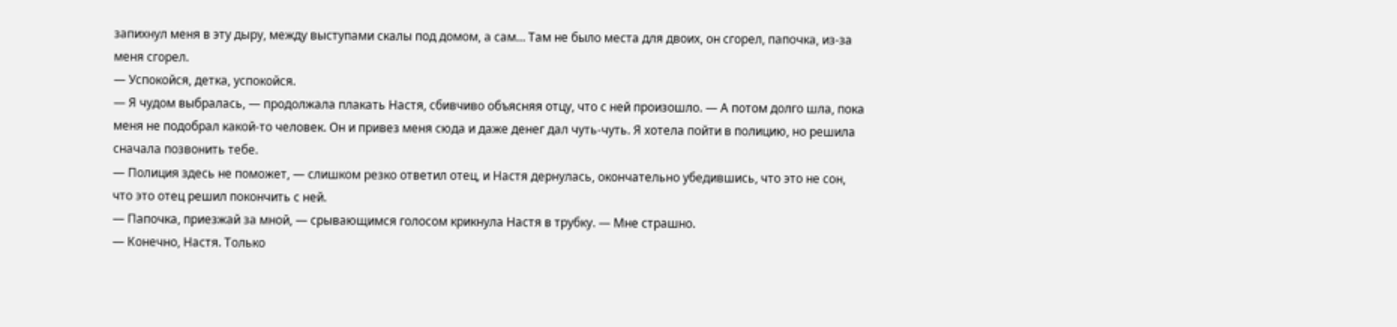запихнул меня в эту дыру, между выступами скалы под домом, а сам… Там не было места для двоих, он сгорел, папочка, из-за меня сгорел.
— Успокойся, детка, успокойся.
— Я чудом выбралась, — продолжала плакать Настя, сбивчиво объясняя отцу, что с ней произошло. — А потом долго шла, пока меня не подобрал какой-то человек. Он и привез меня сюда и даже денег дал чуть-чуть. Я хотела пойти в полицию, но решила сначала позвонить тебе.
— Полиция здесь не поможет, — слишком резко ответил отец, и Настя дернулась, окончательно убедившись, что это не сон, что это отец решил покончить с ней.
— Папочка, приезжай за мной, — срывающимся голосом крикнула Настя в трубку. — Мне страшно.
— Конечно, Настя. Только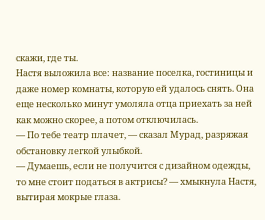скажи, где ты.
Настя выложила все: название поселка, гостиницы и даже номер комнаты, которую ей удалось снять. Она еще несколько минут умоляла отца приехать за ней как можно скорее, а потом отключилась.
— По тебе театр плачет, — сказал Мурад, разряжая обстановку легкой улыбкой.
— Думаешь, если не получится с дизайном одежды, то мне стоит податься в актрисы? — хмыкнула Настя, вытирая мокрые глаза.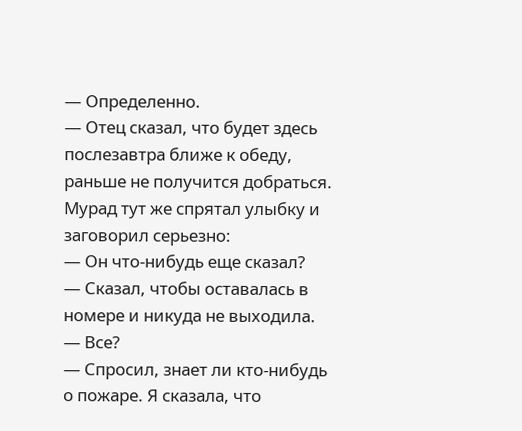— Определенно.
— Отец сказал, что будет здесь послезавтра ближе к обеду, раньше не получится добраться.
Мурад тут же спрятал улыбку и заговорил серьезно:
— Он что-нибудь еще сказал?
— Сказал, чтобы оставалась в номере и никуда не выходила.
— Все?
— Спросил, знает ли кто-нибудь о пожаре. Я сказала, что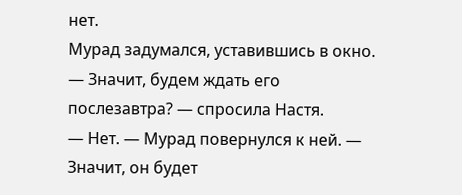нет.
Мурад задумался, уставившись в окно.
— Значит, будем ждать его послезавтра? — спросила Настя.
— Нет. — Мурад повернулся к ней. — Значит, он будет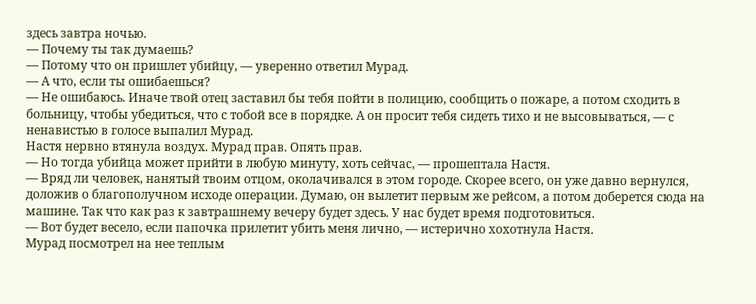здесь завтра ночью.
— Почему ты так думаешь?
— Потому что он пришлет убийцу, — уверенно ответил Мурад.
— А что, если ты ошибаешься?
— Не ошибаюсь. Иначе твой отец заставил бы тебя пойти в полицию, сообщить о пожаре, а потом сходить в больницу, чтобы убедиться, что с тобой все в порядке. А он просит тебя сидеть тихо и не высовываться, — с ненавистью в голосе выпалил Мурад.
Настя нервно втянула воздух. Мурад прав. Опять прав.
— Но тогда убийца может прийти в любую минуту, хоть сейчас, — прошептала Настя.
— Вряд ли человек, нанятый твоим отцом, околачивался в этом городе. Скорее всего, он уже давно вернулся, доложив о благополучном исходе операции. Думаю, он вылетит первым же рейсом, а потом доберется сюда на машине. Так что как раз к завтрашнему вечеру будет здесь. У нас будет время подготовиться.
— Вот будет весело, если папочка прилетит убить меня лично, — истерично хохотнула Настя.
Мурад посмотрел на нее теплым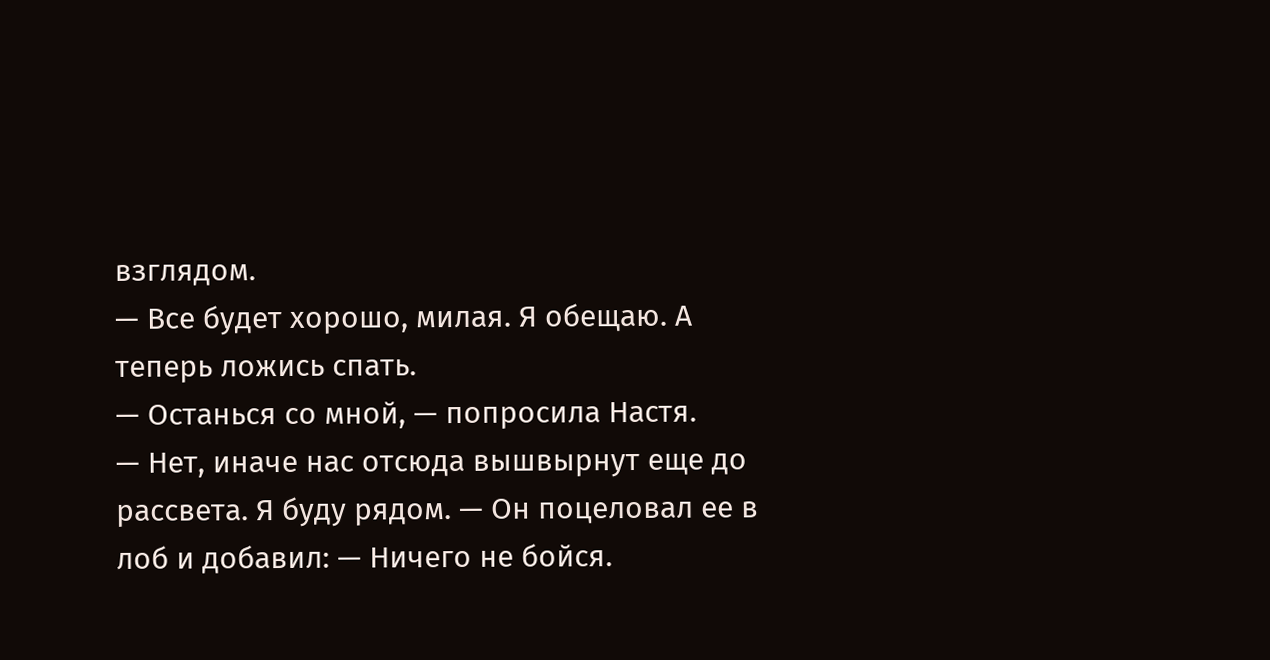взглядом.
— Все будет хорошо, милая. Я обещаю. А теперь ложись спать.
— Останься со мной, — попросила Настя.
— Нет, иначе нас отсюда вышвырнут еще до рассвета. Я буду рядом. — Он поцеловал ее в лоб и добавил: — Ничего не бойся.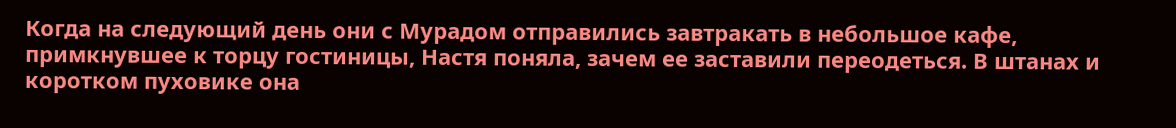Когда на следующий день они с Мурадом отправились завтракать в небольшое кафе, примкнувшее к торцу гостиницы, Настя поняла, зачем ее заставили переодеться. В штанах и коротком пуховике она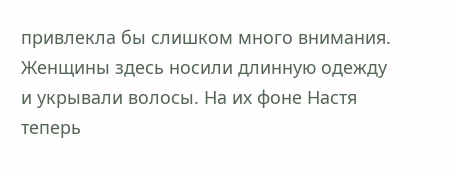привлекла бы слишком много внимания. Женщины здесь носили длинную одежду и укрывали волосы. На их фоне Настя теперь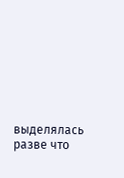выделялась разве что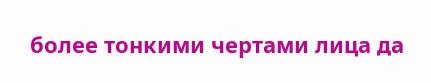более тонкими чертами лица да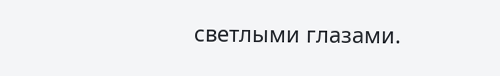светлыми глазами.